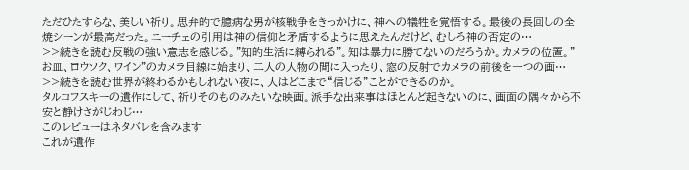ただひたすらな、美しい祈り。思弁的で臆病な男が核戦争をきっかけに、神への犠牲を覚悟する。最後の長回しの全焼シーンが最高だった。ニーチェの引用は神の信仰と矛盾するように思えたんだけど、むしろ神の否定の…
>>続きを読む反戦の強い意志を感じる。"知的生活に縛られる"。知は暴力に勝てないのだろうか。カメラの位置。"お皿、ロウソク、ワイン"のカメラ目線に始まり、二人の人物の間に入ったり、窓の反射でカメラの前後を一つの画…
>>続きを読む世界が終わるかもしれない夜に、人はどこまで“信じる”ことができるのか。
タルコフスキーの遺作にして、祈りそのものみたいな映画。派手な出来事はほとんど起きないのに、画面の隅々から不安と静けさがじわじ…
このレビューはネタバレを含みます
これが遺作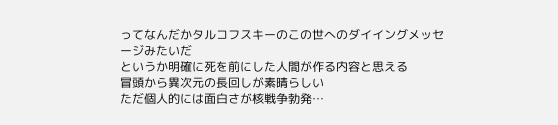ってなんだかタルコフスキーのこの世へのダイイングメッセージみたいだ
というか明確に死を前にした人間が作る内容と思える
冒頭から異次元の長回しが素晴らしい
ただ個人的には面白さが核戦争勃発…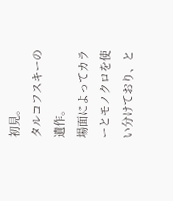初見。
タルコフスキーの遺作。
場面によってカラーとモノクロを使い分けており、と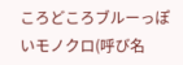ころどころブルーっぽいモノクロ(呼び名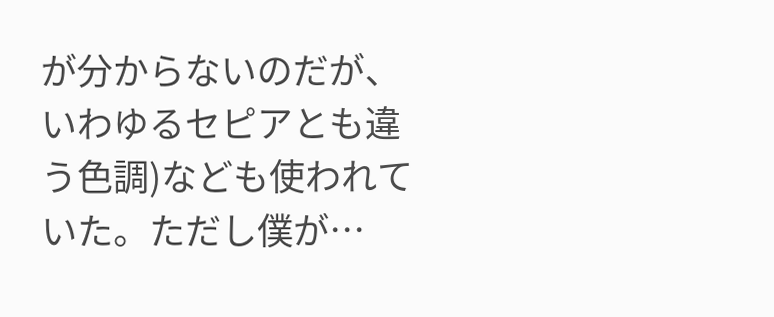が分からないのだが、いわゆるセピアとも違う色調)なども使われていた。ただし僕が…